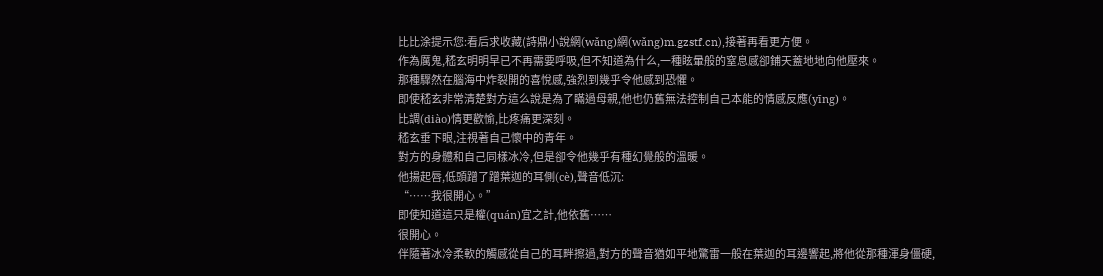比比涂提示您:看后求收藏(詩鼎小說網(wǎng)網(wǎng)m.gzstf.cn),接著再看更方便。
作為厲鬼,嵇玄明明早已不再需要呼吸,但不知道為什么,一種眩暈般的窒息感卻鋪天蓋地地向他壓來。
那種驟然在腦海中炸裂開的喜悅感,強烈到幾乎令他感到恐懼。
即使嵇玄非常清楚對方這么說是為了瞞過母親,他也仍舊無法控制自己本能的情感反應(yīng)。
比調(diào)情更歡愉,比疼痛更深刻。
嵇玄垂下眼,注視著自己懷中的青年。
對方的身體和自己同樣冰冷,但是卻令他幾乎有種幻覺般的溫暖。
他揚起唇,低頭蹭了蹭葉迦的耳側(cè),聲音低沉:
“……我很開心。”
即使知道這只是權(quán)宜之計,他依舊……
很開心。
伴隨著冰冷柔軟的觸感從自己的耳畔擦過,對方的聲音猶如平地驚雷一般在葉迦的耳邊響起,將他從那種渾身僵硬,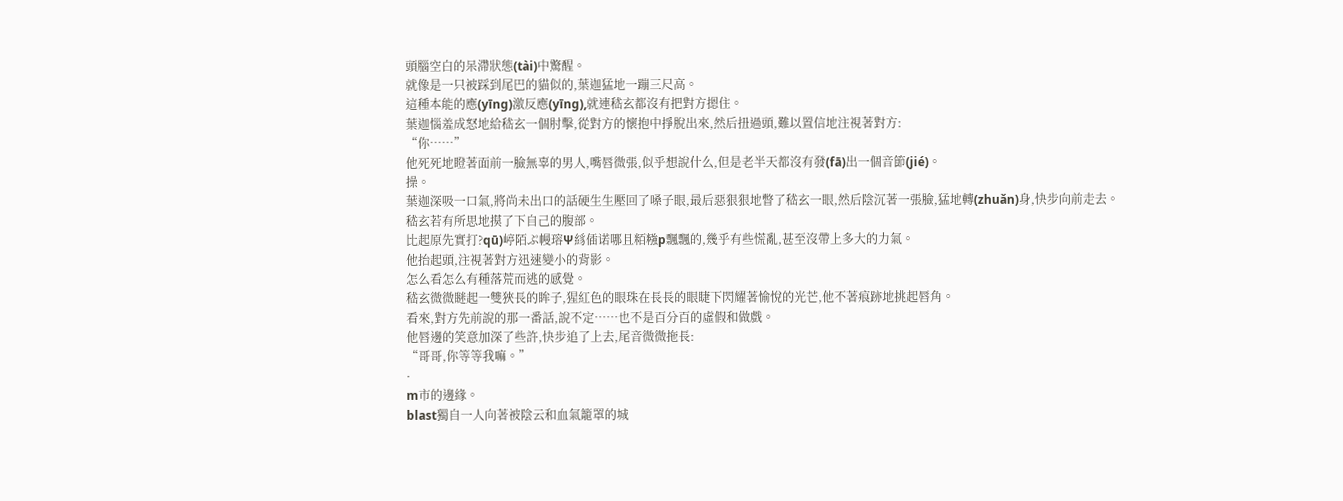頭腦空白的呆滯狀態(tài)中驚醒。
就像是一只被踩到尾巴的貓似的,葉迦猛地一蹦三尺高。
這種本能的應(yīng)激反應(yīng),就連嵇玄都沒有把對方摁住。
葉迦惱羞成怒地給嵇玄一個肘擊,從對方的懷抱中掙脫出來,然后扭過頭,難以置信地注視著對方:
“你……”
他死死地瞪著面前一臉無辜的男人,嘴唇微張,似乎想說什么,但是老半天都沒有發(fā)出一個音節(jié)。
操。
葉迦深吸一口氣,將尚未出口的話硬生生壓回了嗓子眼,最后惡狠狠地瞥了嵇玄一眼,然后陰沉著一張臉,猛地轉(zhuǎn)身,快步向前走去。
嵇玄若有所思地摸了下自己的腹部。
比起原先實打?qū)嵉陌ぷ幔瑢Ψ絼偛诺哪且粨糨p飄飄的,幾乎有些慌亂,甚至沒帶上多大的力氣。
他抬起頭,注視著對方迅速變小的背影。
怎么看怎么有種落荒而逃的感覺。
嵇玄微微瞇起一雙狹長的眸子,猩紅色的眼珠在長長的眼睫下閃耀著愉悅的光芒,他不著痕跡地挑起唇角。
看來,對方先前說的那一番話,說不定……也不是百分百的虛假和做戲。
他唇邊的笑意加深了些許,快步追了上去,尾音微微拖長:
“哥哥,你等等我嘛。”
·
m市的邊緣。
blast獨自一人向著被陰云和血氣籠罩的城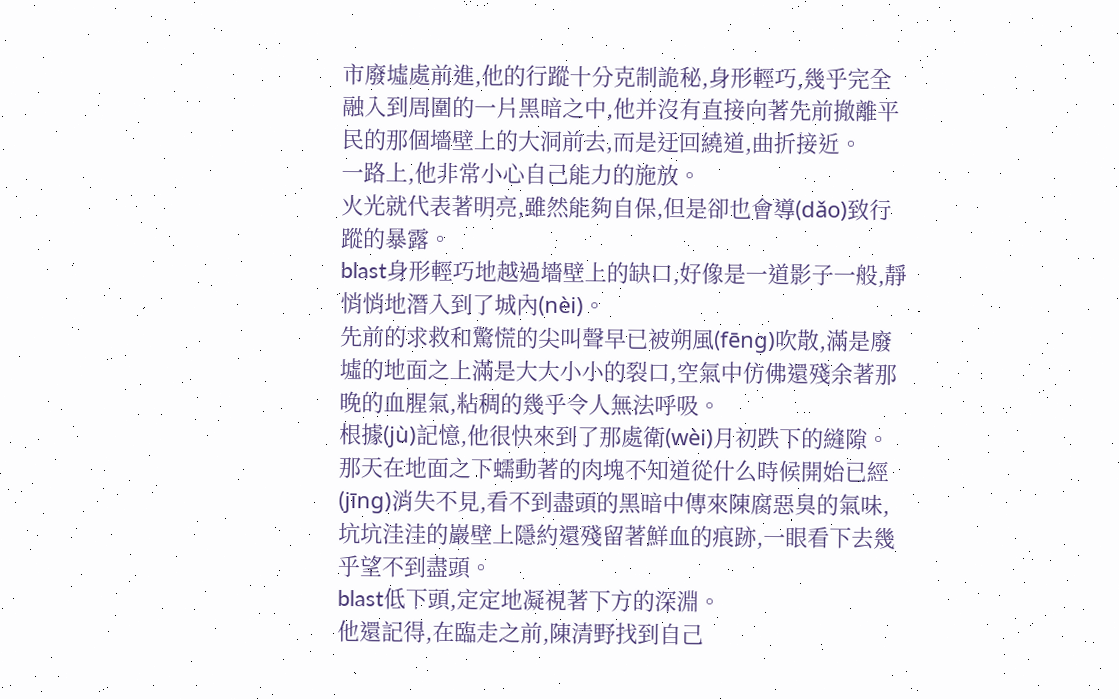市廢墟處前進,他的行蹤十分克制詭秘,身形輕巧,幾乎完全融入到周圍的一片黑暗之中,他并沒有直接向著先前撤離平民的那個墻壁上的大洞前去,而是迂回繞道,曲折接近。
一路上,他非常小心自己能力的施放。
火光就代表著明亮,雖然能夠自保,但是卻也會導(dǎo)致行蹤的暴露。
blast身形輕巧地越過墻壁上的缺口,好像是一道影子一般,靜悄悄地潛入到了城內(nèi)。
先前的求救和驚慌的尖叫聲早已被朔風(fēng)吹散,滿是廢墟的地面之上滿是大大小小的裂口,空氣中仿佛還殘余著那晚的血腥氣,粘稠的幾乎令人無法呼吸。
根據(jù)記憶,他很快來到了那處衛(wèi)月初跌下的縫隙。
那天在地面之下蠕動著的肉塊不知道從什么時候開始已經(jīng)消失不見,看不到盡頭的黑暗中傳來陳腐惡臭的氣味,坑坑洼洼的巖壁上隱約還殘留著鮮血的痕跡,一眼看下去幾乎望不到盡頭。
blast低下頭,定定地凝視著下方的深淵。
他還記得,在臨走之前,陳清野找到自己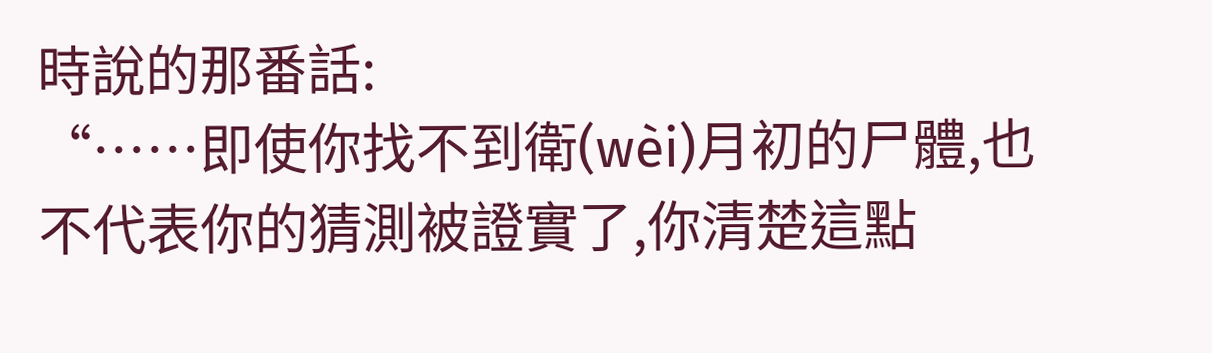時說的那番話:
“……即使你找不到衛(wèi)月初的尸體,也不代表你的猜測被證實了,你清楚這點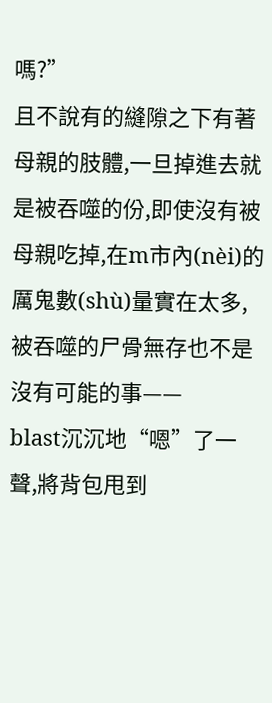嗎?”
且不說有的縫隙之下有著母親的肢體,一旦掉進去就是被吞噬的份,即使沒有被母親吃掉,在m市內(nèi)的厲鬼數(shù)量實在太多,被吞噬的尸骨無存也不是沒有可能的事——
blast沉沉地“嗯”了一聲,將背包甩到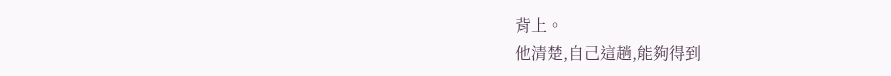背上。
他清楚,自己這趟,能夠得到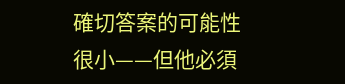確切答案的可能性很小——但他必須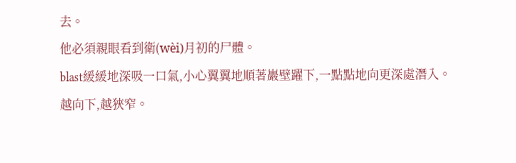去。
他必須親眼看到衛(wèi)月初的尸體。
blast緩緩地深吸一口氣,小心翼翼地順著巖壁躍下,一點點地向更深處潛入。
越向下,越狹窄。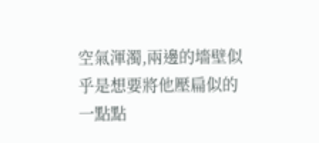空氣渾濁,兩邊的墻壁似乎是想要將他壓扁似的一點點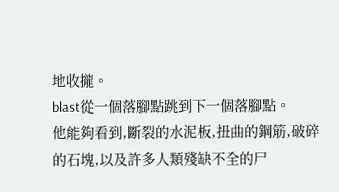地收攏。
blast從一個落腳點跳到下一個落腳點。
他能夠看到,斷裂的水泥板,扭曲的鋼筋,破碎的石塊,以及許多人類殘缺不全的尸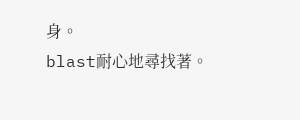身。
blast耐心地尋找著。